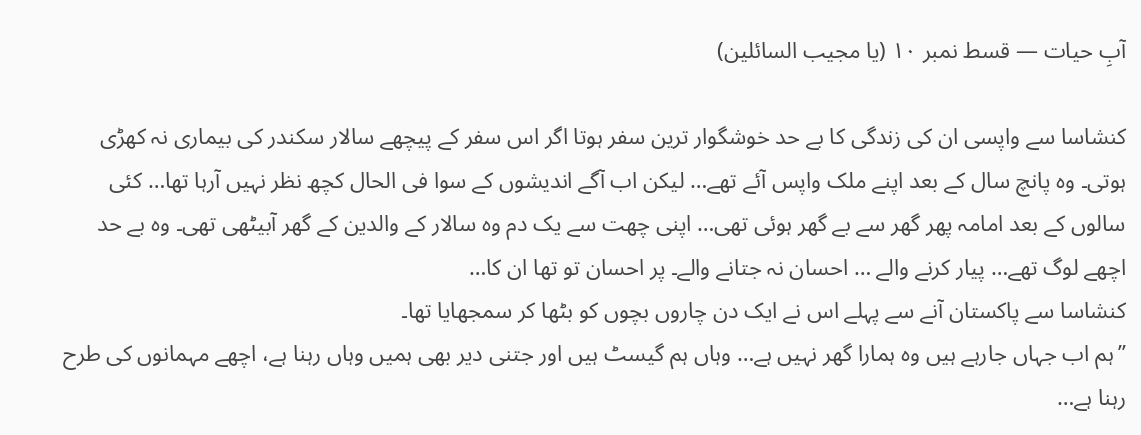آبِ حیات — قسط نمبر ۱۰ (یا مجیب السائلین)

کنشاسا سے واپسی ان کی زندگی کا بے حد خوشگوار ترین سفر ہوتا اگر اس سفر کے پیچھے سالار سکندر کی بیماری نہ کھڑی ہوتی۔ وہ پانچ سال کے بعد اپنے ملک واپس آئے تھے… لیکن اب آگے اندیشوں کے سوا فی الحال کچھ نظر نہیں آرہا تھا… کئی سالوں کے بعد امامہ پھر گھر سے بے گھر ہوئی تھی… اپنی چھت سے یک دم وہ سالار کے والدین کے گھر آبیٹھی تھی۔ وہ بے حد اچھے لوگ تھے… پیار کرنے والے … احسان نہ جتانے والے۔ پر احسان تو تھا ان کا…
کنشاسا سے پاکستان آنے سے پہلے اس نے ایک دن چاروں بچوں کو بٹھا کر سمجھایا تھا۔
’’ہم اب جہاں جارہے ہیں وہ ہمارا گھر نہیں ہے… وہاں ہم گیسٹ ہیں اور جتنی دیر بھی ہمیں وہاں رہنا ہے، اچھے مہمانوں کی طرح رہنا ہے…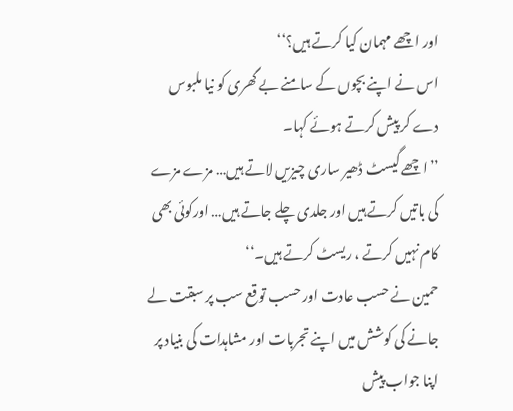اور اچھے مہمان کیا کرتے ہیں؟‘‘
اس نے اپنے بچوں کے سامنے بے گھری کو نیا ملبوس دے کر پیش کرتے ہوئے کہا۔
’’اچھے گیسٹ ڈھیر ساری چیزیں لاتے ہیں… مزے مزے کی باتیں کرتے ہیں اور جلدی چلے جاتے ہیں… اورکوئی بھی کام نہیں کرتے ، ریسٹ کرتے ہیں۔‘‘
حمین نے حسب عادت اور حسب توقع سب پر سبقت لے جانے کی کوشش میں اپنے تجربات اور مشاہدات کی بنیاد پر اپنا جواب پیش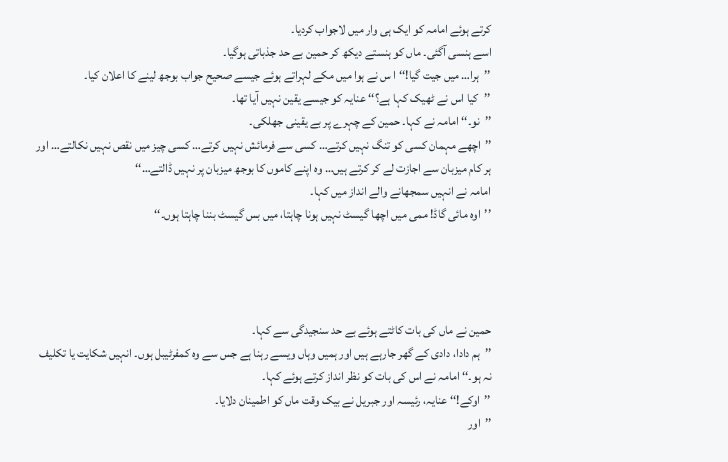کرتے ہوئے امامہ کو ایک ہی وار میں لاجواب کردیا۔
اسے ہنسی آگئی۔ ماں کو ہنستے دیکھ کر حمین بے حد جذباتی ہوگیا۔
’’ہرا… میں جیت گیا!‘‘ ا س نے ہوا میں مکے لہراتے ہوئے جیسے صحیح جواب بوجھ لینے کا اعلان کیا۔
’’کیا اس نے ٹھیک کہا ہے؟‘‘ عنایہ کو جیسے یقین نہیں آیا تھا۔
’’نو۔‘‘ امامہ نے کہا۔ حمین کے چہرے پر بے یقینی جھلکی۔
’’اچھے مہمان کسی کو تنگ نہیں کرتے… کسی سے فرمائش نہیں کرتے… کسی چیز میں نقص نہیں نکالتے… اور ہر کام میزبان سے اجازت لے کر کرتے ہیں… وہ اپنے کاموں کا بوجھ میزبان پر نہیں ڈالتے…‘‘
امامہ نے انہیں سمجھانے والے انداز میں کہا۔
’’اوہ مائی گاڈ! ممی میں اچھا گیسٹ نہیں ہونا چاہتا، میں بس گیسٹ بننا چاہتا ہوں۔‘‘




حمین نے ماں کی بات کاٹتے ہوئے بے حد سنجیدگی سے کہا۔
’’ہم دادا، دادی کے گھر جارہے ہیں اور ہمیں وہاں ویسے رہنا ہے جس سے وہ کمفرٹیبل ہوں۔ انہیں شکایت یا تکلیف نہ ہو۔‘‘ امامہ نے اس کی بات کو نظر انداز کرتے ہوئے کہا۔
’’اوکے!‘‘ عنایہ، رئیسہ اور جبریل نے بیک وقت ماں کو اطمینان دلایا۔
’’اور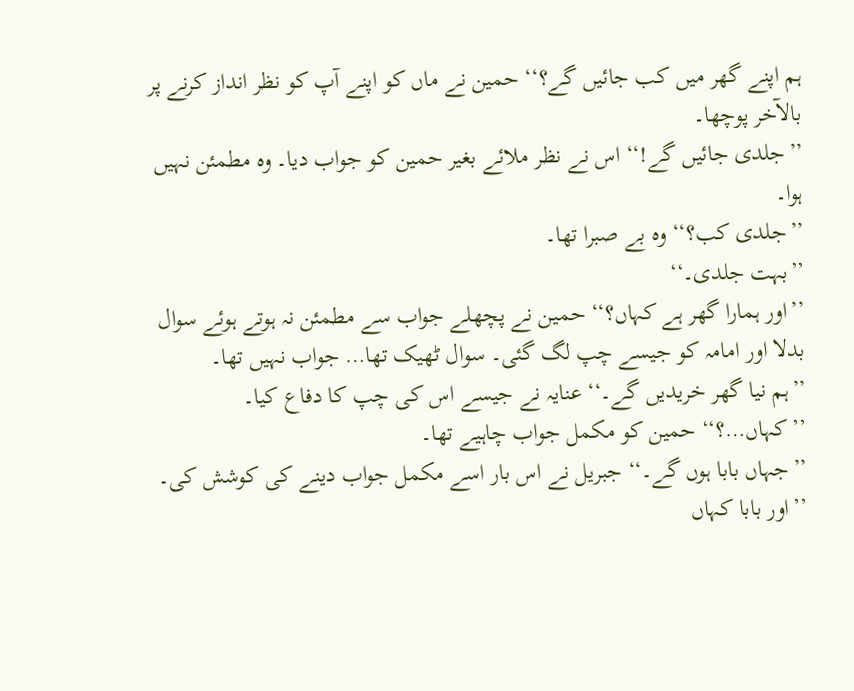ہم اپنے گھر میں کب جائیں گے؟‘‘ حمین نے ماں کو اپنے آپ کو نظر انداز کرنے پر بالآخر پوچھا۔
’’جلدی جائیں گے!‘‘ اس نے نظر ملائے بغیر حمین کو جواب دیا۔ وہ مطمئن نہیں ہوا۔
’’جلدی کب؟‘‘ وہ بے صبرا تھا۔
’’بہت جلدی۔‘‘
’’اور ہمارا گھر ہے کہاں؟‘‘ حمین نے پچھلے جواب سے مطمئن نہ ہوتے ہوئے سوال بدلا اور امامہ کو جیسے چپ لگ گئی۔ سوال ٹھیک تھا… جواب نہیں تھا۔
’’ہم نیا گھر خریدیں گے۔‘‘ عنایہ نے جیسے اس کی چپ کا دفاع کیا۔
’’کہاں…؟‘‘ حمین کو مکمل جواب چاہیے تھا۔
’’جہاں بابا ہوں گے۔‘‘ جبریل نے اس بار اسے مکمل جواب دینے کی کوشش کی۔
’’اور بابا کہاں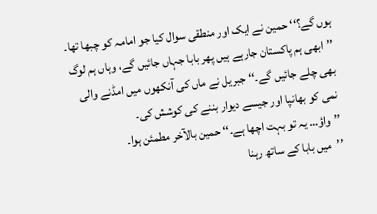ہوں گے؟‘‘ حمین نے ایک اور منطقی سوال کیا جو امامہ کو چبھا تھا۔
’’ابھی ہم پاکستان جارہے ہیں پھر بابا جہاں جائیں گے، وہاں ہم لوگ بھی چلے جائیں گے۔‘‘ جبریل نے ماں کی آنکھوں میں امڈنے والی نمی کو بھانپا اور جیسے دیوار بننے کی کوشش کی۔
’’واؤ… یہ تو بہت اچھا ہے۔‘‘ حمین بالآخر مطمئن ہوا۔
’’میں بابا کے ساتھ رہنا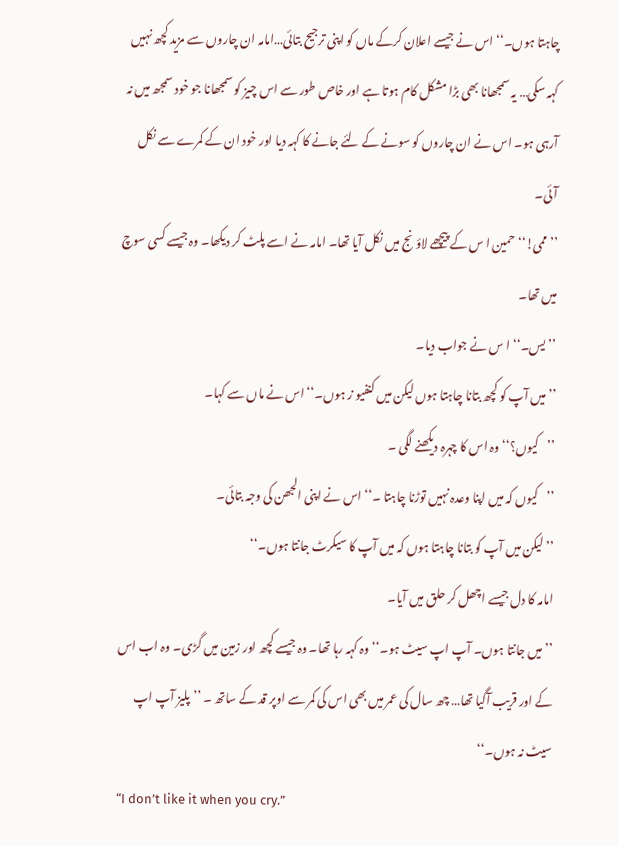چاہتا ہوں۔‘‘ اس نے جیسے اعلان کرکے ماں کو اپنی ترجیح بتائی…امامہ ان چاروں سے مزید کچھ نہیں کہہ سکی… یہ سمجھانا بھی بڑا مشکل کام ہوتا ہے اور خاص طور سے اس چیز کو سمجھانا جو خود سمجھ میں نہ آرہی ہو۔ اس نے ان چاروں کو سونے کے لئے جانے کا کہہ دیا اور خود ان کے کمرے سے نکل آئی۔
’’ممی!‘‘ حمین ا س کے پیچھے لاؤنج میں نکل آیا تھا۔ امامہ نے اسے پلٹ کر دیکھا۔ وہ جیسے کسی سوچ میں تھا۔
’’یس۔‘‘ ا س نے جواب دیا۔
’’میں آپ کو کچھ بتانا چاہتا ہوں لیکن میں کنفیو ز ہوں۔‘‘ اس نے ماں سے کہا۔
’’کیوں؟‘‘ وہ اس کا چہرہ دیکھنے لگی ۔
’’کیوں کہ میں اپنا وعدہ نہیں توڑنا چاہتا ۔‘‘ اس نے اپنی الجھن کی وجہ بتائی۔
’’لیکن میں آپ کو بتانا چاہتا ہوں کہ میں آپ کا سیکرٹ جانتا ہوں۔‘‘
امامہ کا دل جیسے اچھل کر حلق میں آیا۔
’’میں جانتا ہوں۔ آپ اپ سیٹ ہو۔‘‘ وہ کہہ رہا تھا۔ وہ جیسے کچھ اور زمین میں گڑی۔ وہ اب اس کے اور قریب آگیا تھا… چھ سال کی عمر میں بھی اس کی کمر سے اوپر قد کے ساتھ ۔ ’’پلیز آپ اپ سیٹ نہ ہوں۔‘‘
“I don’t like it when you cry.”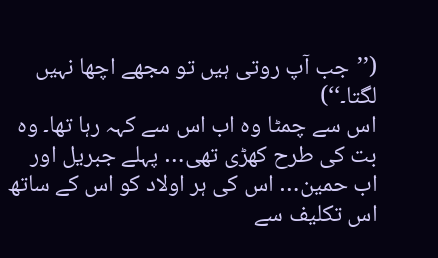(’’جب آپ روتی ہیں تو مجھے اچھا نہیں لگتا۔‘‘)
اس سے چمٹا وہ اب اس سے کہہ رہا تھا۔ وہ بت کی طرح کھڑی تھی… پہلے جبریل اور اب حمین… اس کی ہر اولاد کو اس کے ساتھ اس تکلیف سے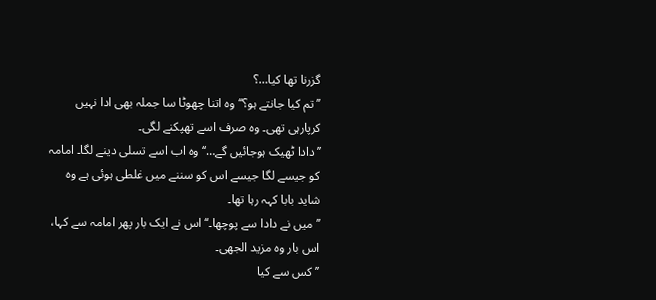گزرنا تھا کیا…؟
’’تم کیا جانتے ہو؟‘‘ وہ اتنا چھوٹا سا جملہ بھی ادا نہیں کرپارہی تھی۔ وہ صرف اسے تھپکنے لگی۔
’’دادا ٹھیک ہوجائیں گے…‘‘ وہ اب اسے تسلی دینے لگا۔ امامہ کو جیسے لگا جیسے اس کو سننے میں غلطی ہوئی ہے وہ شاید بابا کہہ رہا تھا۔
’’میں نے دادا سے پوچھا۔‘‘ اس نے ایک بار پھر امامہ سے کہا، اس بار وہ مزید الجھی۔
’’کس سے کیا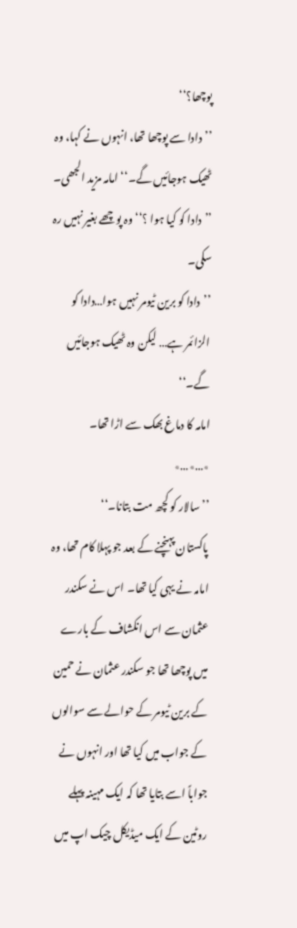پوچھا؟‘‘
’’دادا سے پوچھا تھا، انہوں نے کہا، وہ ٹھیک ہوجائیں گے۔‘‘ امامہ مزید الجھی۔
’’دادا کو کیا ہوا ؟‘‘ وہ پوچھے بغیر نہیں رہ سکی۔
’’دادا کو برین ٹیومر نہیں ہوا…دادا کو الزائمر ہے… لیکن وہ ٹھیک ہوجائیں گے۔‘‘
امامہ کا دماغ بھک سے اڑا تھا۔
٭…٭…٭
’’سالار کو کچھ مت بتانا۔‘‘
پاکستان پہنچنے کے بعد جو پہلا کام تھا، وہ امامہ نے یہی کیا تھا۔ اس نے سکندر عثمان سے اس انکشاف کے بارے میں پوچھا تھا جو سکندر عثمان نے حمین کے برین ٹیومر کے حوالے سے سوالوں کے جواب میں کیا تھا اور انہوں نے جواباً اسے بتایا تھا کہ ایک مہینہ پہلے روٹین کے ایک میڈیکل چیک اپ میں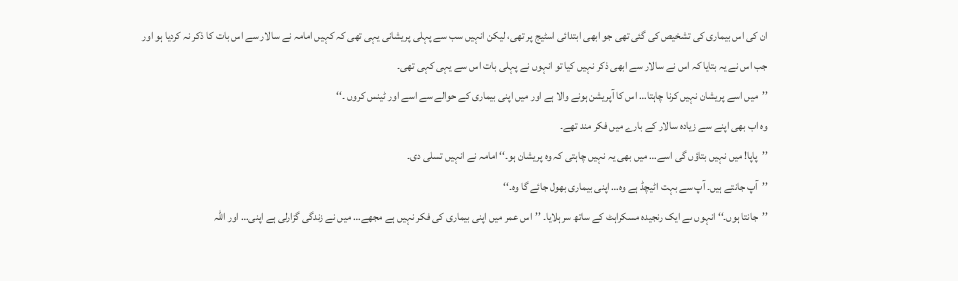ان کی اس بیماری کی تشخیص کی گئی تھی جو ابھی ابتدائی اسٹیج پر تھی، لیکن انہیں سب سے پہلی پریشانی یہی تھی کہ کہیں امامہ نے سالار سے اس بات کا ذکر نہ کردیا ہو اور جب اس نے یہ بتایا کہ اس نے سالار سے ابھی ذکر نہیں کیا تو انہوں نے پہلی بات اس سے یہی کہی تھی۔
’’میں اسے پریشان نہیں کرنا چاہتا… اس کا آپریشن ہونے والا ہے اور میں اپنی بیماری کے حوالے سے اسے اور ٹینس کروں ۔‘‘
وہ اب بھی اپنے سے زیادہ سالار کے بارے میں فکر مند تھے۔
’’پاپا! میں نہیں بتاؤں گی اسے… میں بھی یہ نہیں چاہتی کہ وہ پریشان ہو۔‘‘ امامہ نے انہیں تسلی دی۔
’’آپ جانتے ہیں۔ آپ سے بہت اٹیچڈ ہے وہ… اپنی بیماری بھول جائے گا وہ۔‘‘
’’جانتا ہوں۔‘‘ انہوں ںے ایک رنجیدہ مسکراہٹ کے ساتھ سرہلایا۔ ’’اس عمر میں اپنی بیماری کی فکر نہیں ہے مجھے… میں نے زندگی گزارلی ہے اپنی… اور اللہ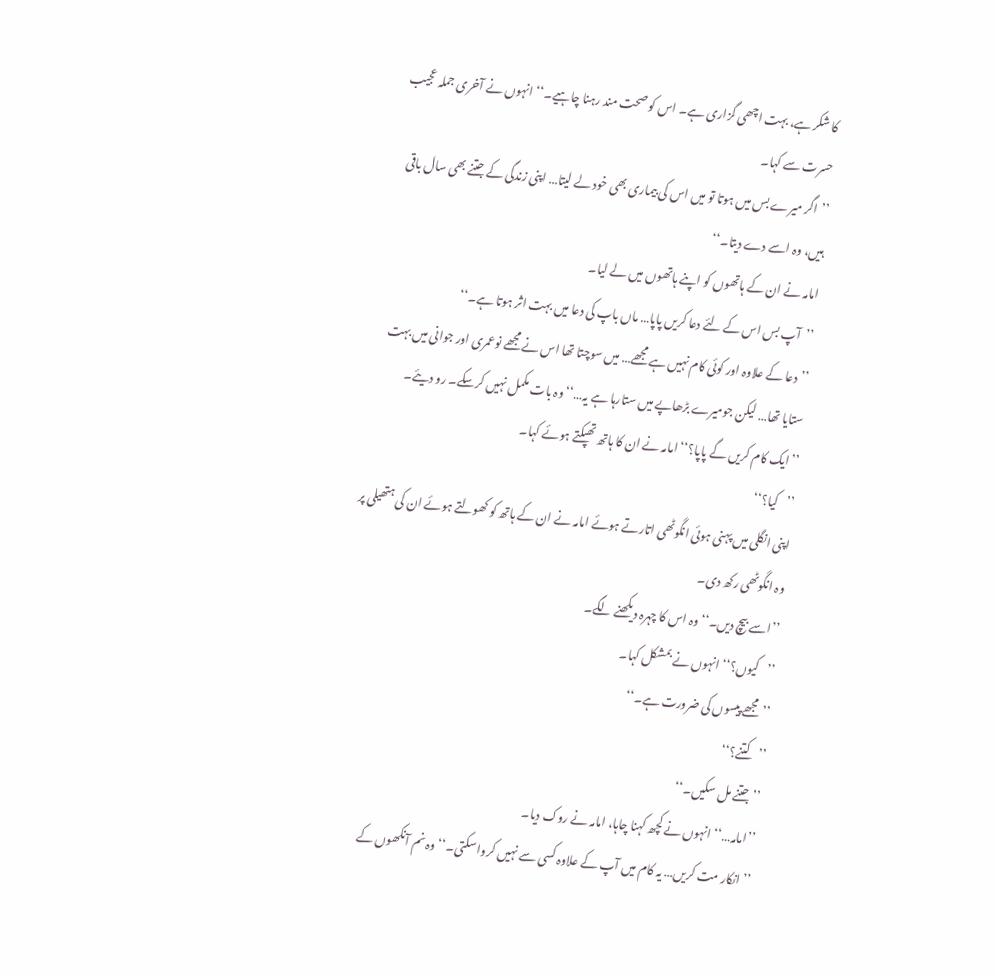کا شکر ہے، بہت اچھی گزاری ہے۔ اس کو صحت مند رہنا چاہیے۔‘‘ انہوں نے آخری جملہ عجیب حسرت سے کہا۔
’’اگر میرے بس میں ہوتا تو میں اس کی بیماری بھی خود لے لیتا… اپنی زندگی کے جتنے بھی سال باقی ہیں، وہ اسے دے دیتا۔‘‘
امامہ نے ان کے ہاتھوں کو اپنے ہاتھوں میں لے لیا۔
’’آپ بس اس کے لئے دعا کریں پاپا… ماں باپ کی دعا میں بہت اثر ہوتا ہے۔‘‘
’’دعا کے علاوہ اور کوئی کام نہیں ہے مجھے… میں سوچتا تھا اس نے مجھے نوعمری اور جوانی میں بہت ستایا تھا… لیکن جومیرے بڑھاپے میں ستارہا ہے یہ…‘‘ وہ بات مکمل نہیں کرسکے۔ رو دیئے۔
’’ایک کام کریں گے پاپا؟‘‘ امامہ نے ان کا ہاتھ تھپکتے ہوئے کہا۔
’’کیا؟‘‘
اپنی انگلی میں پہنی ہوئی انگوٹھی اتارتے ہوئے امامہ نے ان کے ہاتھ کو کھولتے ہوئے ان کی ہتھیلی پر وہ انگوٹھی رکھ دی۔
’’اسے بیچ دیں۔‘‘ وہ اس کا چہرہ دیکھنے لگے۔
’’کیوں؟‘‘ انہوں نے بمشکل کہا۔
’’مجھے پیسوں کی ضرورت ہے۔‘‘
’’کتنے؟‘‘
’’جتنے مل سکیں۔‘‘
’’امامہ…‘‘ انہوں نے کچھ کہنا چاہا، امامہ نے روک دیا۔
’’انکار مت کریں… یہ کام میں آپ کے علاوہ کسی سے نہیں کرواسکتی۔‘‘ وہ نم آنکھوں کے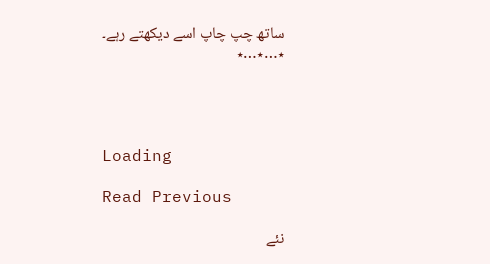ساتھ چپ چاپ اسے دیکھتے رہے۔
٭…٭…٭




Loading

Read Previous

نئے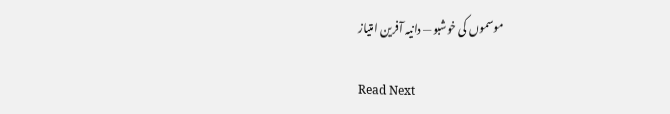موسموں کی خوشبو — دانیہ آفرین امتیاز

Read Next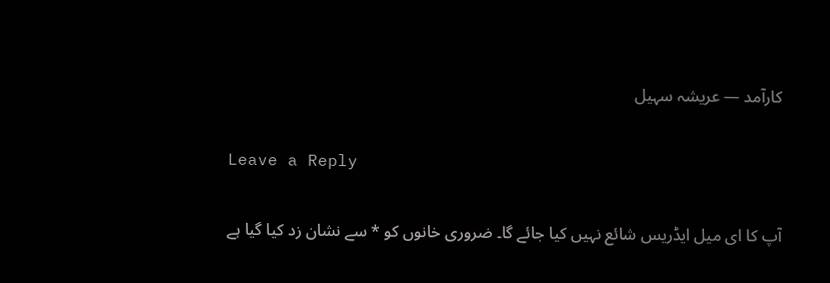کارآمد — عریشہ سہیل

Leave a Reply

آپ کا ای میل ایڈریس شائع نہیں کیا جائے گا۔ ضروری خانوں کو * سے نشان زد کیا گیا ہے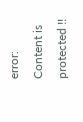error: Content is protected !!